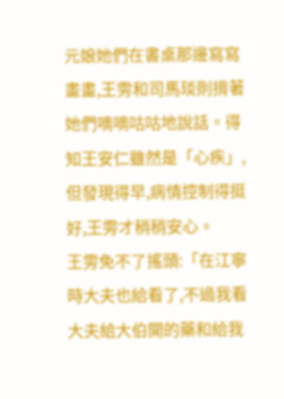元娘她們在書桌那邊寫寫畫畫,王雱和司馬琰則揹著她們嘀嘀咕咕地說話。得知王安仁雖然是「心疾」,但發現得早,病情控制得挺好,王雱才稍稍安心。
王雱免不了搖頭:「在江寧時大夫也給看了,不過我看大夫給大伯開的藥和給我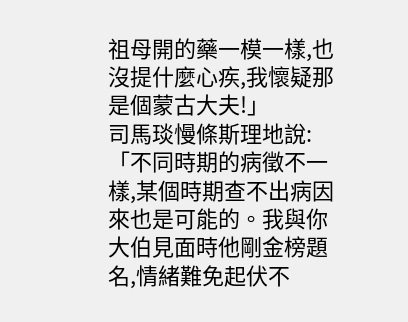祖母開的藥一模一樣,也沒提什麼心疾,我懷疑那是個蒙古大夫!」
司馬琰慢條斯理地說:「不同時期的病徵不一樣,某個時期查不出病因來也是可能的。我與你大伯見面時他剛金榜題名,情緒難免起伏不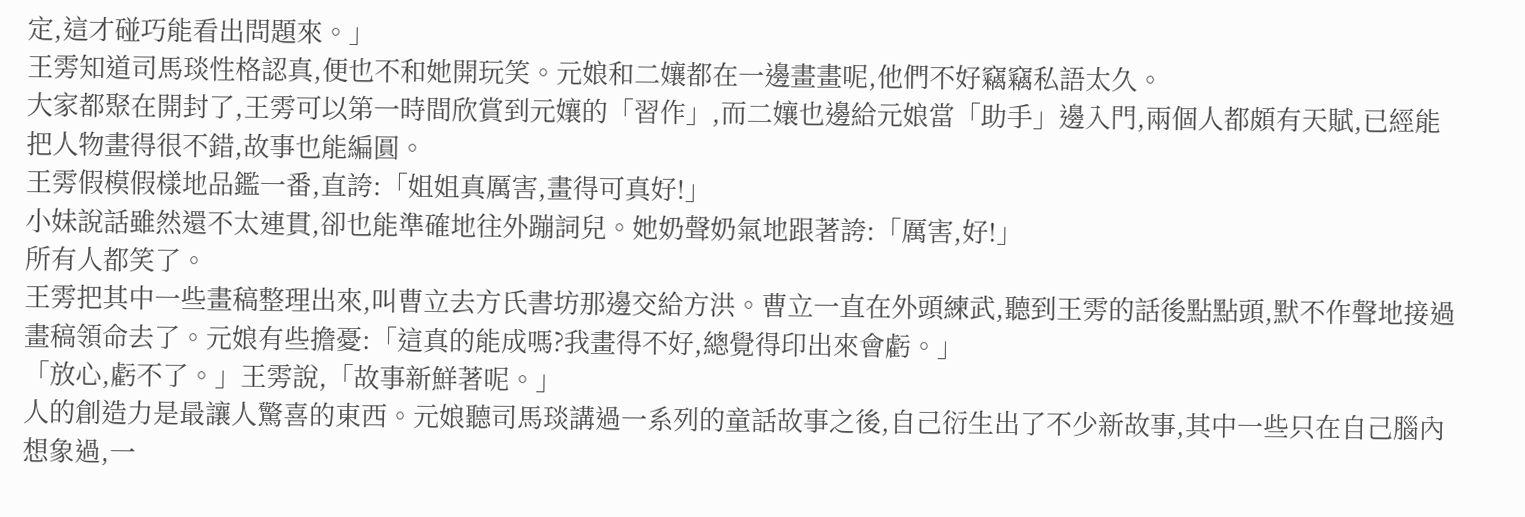定,這才碰巧能看出問題來。」
王雱知道司馬琰性格認真,便也不和她開玩笑。元娘和二孃都在一邊畫畫呢,他們不好竊竊私語太久。
大家都聚在開封了,王雱可以第一時間欣賞到元孃的「習作」,而二孃也邊給元娘當「助手」邊入門,兩個人都頗有天賦,已經能把人物畫得很不錯,故事也能編圓。
王雱假模假樣地品鑑一番,直誇:「姐姐真厲害,畫得可真好!」
小妹說話雖然還不太連貫,卻也能準確地往外蹦詞兒。她奶聲奶氣地跟著誇:「厲害,好!」
所有人都笑了。
王雱把其中一些畫稿整理出來,叫曹立去方氏書坊那邊交給方洪。曹立一直在外頭練武,聽到王雱的話後點點頭,默不作聲地接過畫稿領命去了。元娘有些擔憂:「這真的能成嗎?我畫得不好,總覺得印出來會虧。」
「放心,虧不了。」王雱說,「故事新鮮著呢。」
人的創造力是最讓人驚喜的東西。元娘聽司馬琰講過一系列的童話故事之後,自己衍生出了不少新故事,其中一些只在自己腦內想象過,一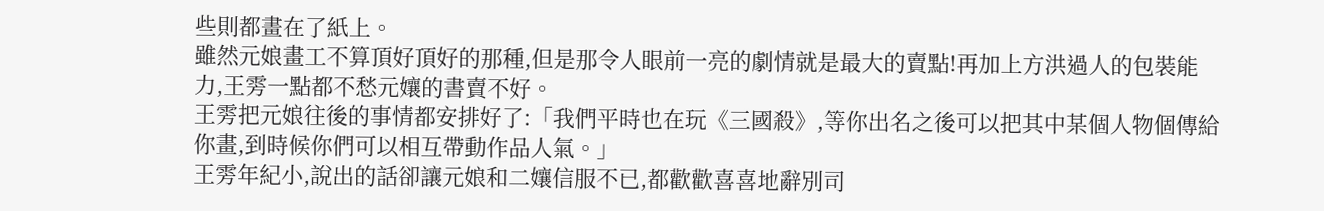些則都畫在了紙上。
雖然元娘畫工不算頂好頂好的那種,但是那令人眼前一亮的劇情就是最大的賣點!再加上方洪過人的包裝能力,王雱一點都不愁元孃的書賣不好。
王雱把元娘往後的事情都安排好了:「我們平時也在玩《三國殺》,等你出名之後可以把其中某個人物個傳給你畫,到時候你們可以相互帶動作品人氣。」
王雱年紀小,說出的話卻讓元娘和二孃信服不已,都歡歡喜喜地辭別司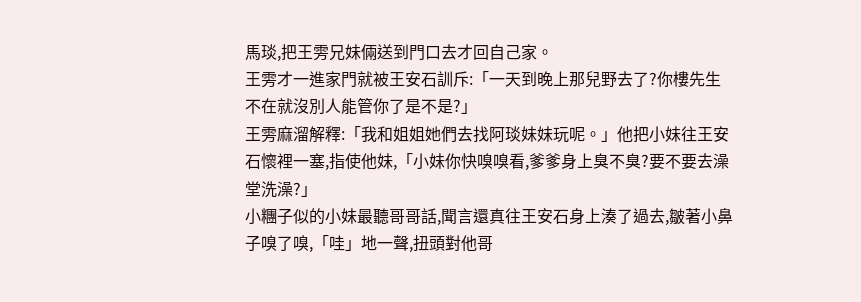馬琰,把王雱兄妹倆送到門口去才回自己家。
王雱才一進家門就被王安石訓斥:「一天到晚上那兒野去了?你樓先生不在就沒別人能管你了是不是?」
王雱麻溜解釋:「我和姐姐她們去找阿琰妹妹玩呢。」他把小妹往王安石懷裡一塞,指使他妹,「小妹你快嗅嗅看,爹爹身上臭不臭?要不要去澡堂洗澡?」
小糰子似的小妹最聽哥哥話,聞言還真往王安石身上湊了過去,皺著小鼻子嗅了嗅,「哇」地一聲,扭頭對他哥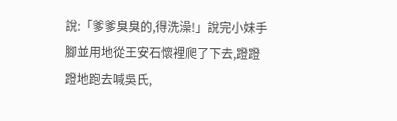說:「爹爹臭臭的,得洗澡!」說完小妹手腳並用地從王安石懷裡爬了下去,蹬蹬蹬地跑去喊吳氏,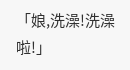「娘,洗澡!洗澡啦!」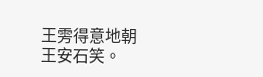王雱得意地朝王安石笑。